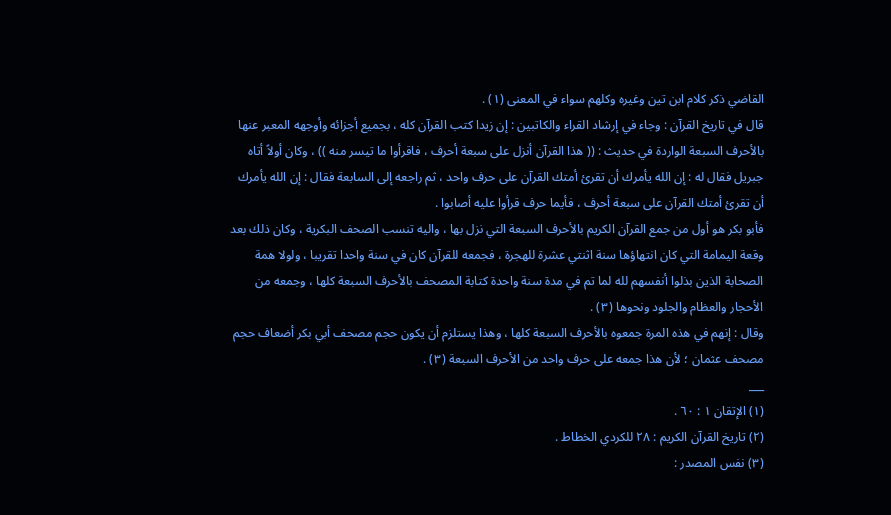القاضي ذكر كلام ابن تين وغيره وكلهم سواء في المعنى (١) .
قال في تاريخ القرآن : وجاء في إرشاد القراء والكاتبين : إن زيدا كتب القرآن كله ، بجميع أجزائه وأوجهه المعبر عنها بالأحرف السبعة الواردة في حديث : (( هذا القرآن أنزل على سبعة أحرف ، فاقرأوا ما تيسر منه )) ، وكان أولاً أتاه جبريل فقال له : إن الله يأمرك أن تقرئ أمتك القرآن على حرف واحد ، ثم راجعه إلى السابعة فقال : إن الله يأمرك أن تقرئ أمتك القرآن على سبعة أحرف ، فأيما حرف قرأوا عليه أصابوا .
فأبو بكر هو أول من جمع القرآن الكريم بالأحرف السبعة التي نزل بها ، واليه تنسب الصحف البكرية ، وكان ذلك بعد وقعة اليمامة التي كان انتهاؤها سنة اثنتي عشرة للهجرة ، فجمعه للقرآن كان في سنة واحدا تقريبا ، ولولا همة الصحابة الذين بذلوا أنفسهم لله لما تم في مدة سنة واحدة كتابة المصحف بالأحرف السبعة كلها ، وجمعه من الأحجار والعظام والجلود ونحوها (٣) .
وقال : إنهم في هذه المرة جمعوه بالأحرف السبعة كلها ، وهذا يستلزم أن يكون حجم مصحف أبي بكر أضعاف حجم مصحف عثمان ؛ لأن هذا جمعه على حرف واحد من الأحرف السبعة (٣) .
___
(١) الإتقان ١ : ٦٠ .
(٢) تاريخ القرآن الكريم : ٢٨ للكردي الخطاط .
(٣) نفس المصدر :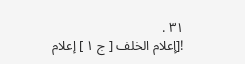٣١ .
![إعلام الخلف [ ج ١ ] إعلام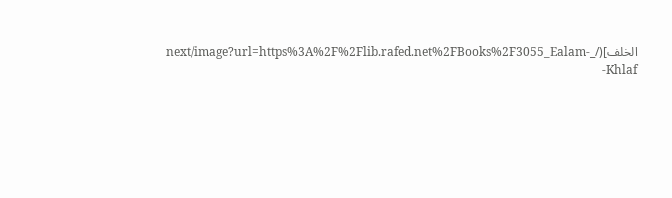الخلف](/_next/image?url=https%3A%2F%2Flib.rafed.net%2FBooks%2F3055_Ealam-Khlaf-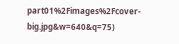part01%2Fimages%2Fcover-big.jpg&w=640&q=75)